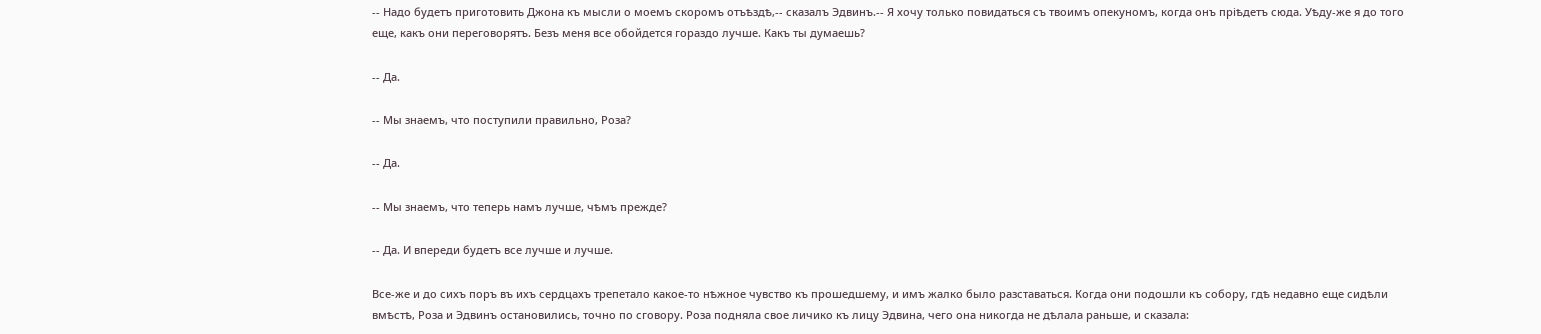-- Надо будетъ приготовить Джона къ мысли о моемъ скоромъ отъѣздѣ,-- сказалъ Эдвинъ.-- Я хочу только повидаться съ твоимъ опекуномъ, когда онъ пріѣдетъ сюда. Уѣду-же я до того еще, какъ они переговорятъ. Безъ меня все обойдется гораздо лучше. Какъ ты думаешь?

-- Да.

-- Мы знаемъ, что поступили правильно, Роза?

-- Да.

-- Мы знаемъ, что теперь намъ лучше, чѣмъ прежде?

-- Да. И впереди будетъ все лучше и лучше.

Все-же и до сихъ поръ въ ихъ сердцахъ трепетало какое-то нѣжное чувство къ прошедшему, и имъ жалко было разставаться. Когда они подошли къ собору, гдѣ недавно еще сидѣли вмѣстѣ, Роза и Эдвинъ остановились, точно по сговору. Роза подняла свое личико къ лицу Эдвина, чего она никогда не дѣлала раньше, и сказала: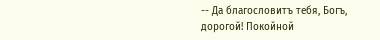-- Да благословитъ тебя, Богъ, дорогой! Покойной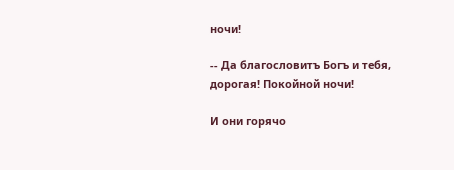ночи!

-- Да благословитъ Богъ и тебя, дорогая! Покойной ночи!

И они горячо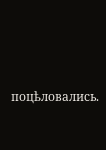поцѣловались.